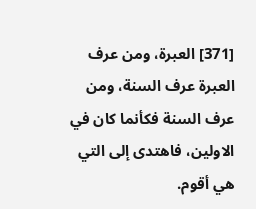[371] العبرة، ومن عرف العبرة عرف السنة، ومن عرف السنة فكأنما كان في الاولين، فاهتدى إلى التي هي أقوم.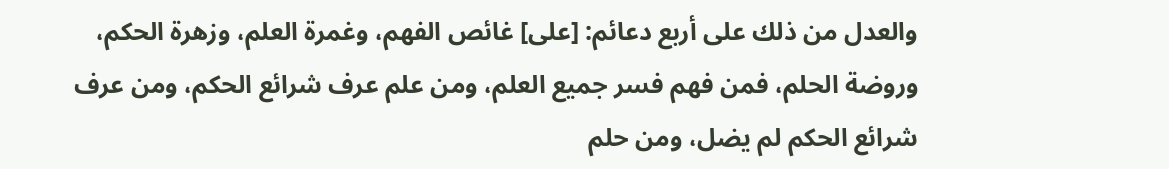والعدل من ذلك على أربع دعائم: [على] غائص الفهم، وغمرة العلم، وزهرة الحكم، وروضة الحلم، فمن فهم فسر جميع العلم، ومن علم عرف شرائع الحكم، ومن عرف شرائع الحكم لم يضل، ومن حلم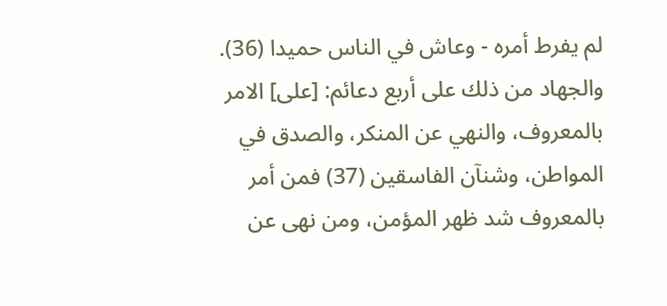لم يفرط أمره - وعاش في الناس حميدا (36). والجهاد من ذلك على أربع دعائم: [على] الامر بالمعروف، والنهي عن المنكر، والصدق في المواطن، وشنآن الفاسقين (37) فمن أمر بالمعروف شد ظهر المؤمن، ومن نهى عن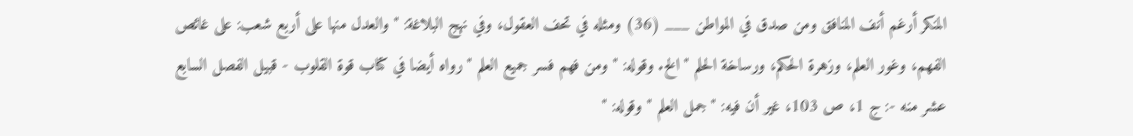المنكر أرغم أنف المنافق ومن صدق في المواطن ___ (36) ومثله في تحف العقول، وفي نهج البلاغة: " والعدل منها على أربع شعب: على غائص الفهم، وغور العلم، وزهرة الحكم، ورساخة الحلم " الخ. وقوله: " ومن فهم فسر جميع العلم " رواه أيضا في كتاب قوة القلوب - قبيل الفصل السابع عشر منه -: ج 1، ص 103، غير أن فيه: " جمل العلم " وقوله: "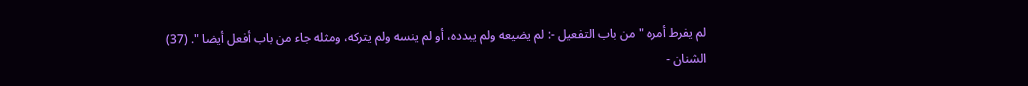لم يفرط أمره " من باب التفعيل -: لم يضيعه ولم يبدده، أو لم ينسه ولم يتركه، ومثله جاء من باب أفعل أيضا ". (37) الشنان -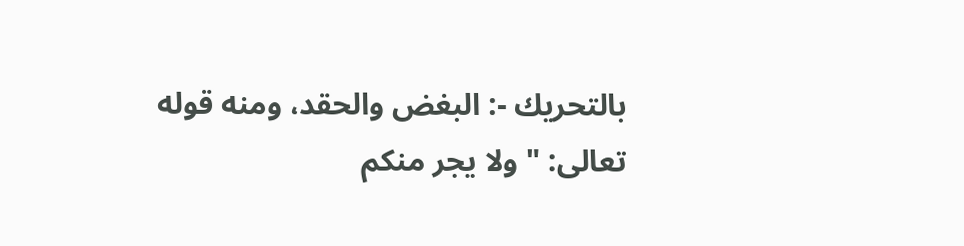بالتحريك -: البغض والحقد، ومنه قوله تعالى: " ولا يجر منكم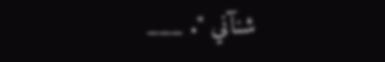شنآني ". ___